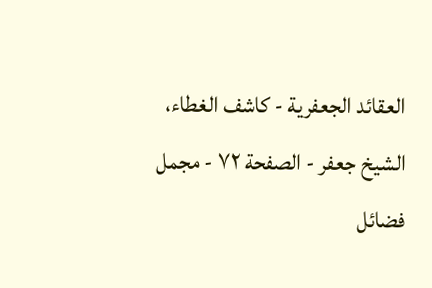العقائد الجعفرية - كاشف الغطاء، الشيخ جعفر - الصفحة ٧٢ - مجمل فضائل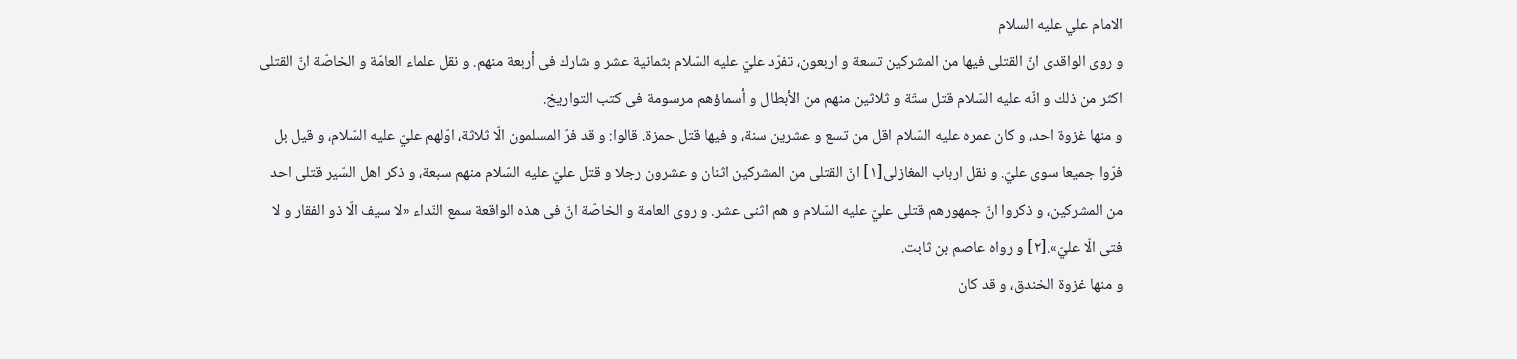الامام علي عليه السلام
و روى الواقدى انّ القتلى فيها من المشركين تسعة و اربعون، تفرّد عليّ عليه السّلام بثمانية عشر و شارك فى أربعة منهم. و نقل علماء العامّة و الخاصّة انّ القتلى اكثر من ذلك و انّه عليه السّلام قتل ستّة و ثلاثين منهم من الأبطال و أسماؤهم مرسومة فى كتب التواريخ.
و منها غزوة احد، و كان عمره عليه السّلام اقل من تسع و عشرين سنة، و فيها قتل حمزة. قالوا: و قد فرّ المسلمون الّا ثلاثة، اوّلهم عليّ عليه السّلام، و قيل بل فرّوا جميعا سوى عليّ. و نقل ارباب المغازلى[١] انّ القتلى من المشركين اثنان و عشرون رجلا و قتل عليّ عليه السّلام منهم سبعة، و ذكر اهل السّير قتلى احد من المشركين، و ذكروا انّ جمهورهم قتلى عليّ عليه السّلام و هم اثنى عشر. و روى العامة و الخاصّة انّ فى هذه الواقعة سمع النّداء «لا سيف الّا ذو الفقار و لا فتى الّا عليّ».[٢] و رواه عاصم بن ثابت.
و منها غزوة الخندق، و قد كان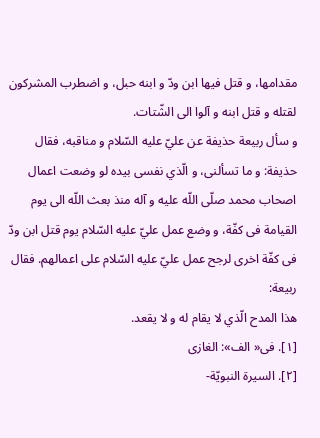مقدامها، و قتل فيها ابن ودّ و ابنه حبل، و اضطرب المشركون لقتله و قتل ابنه و آلوا الى الشّتات.
و سأل ربيعة حذيفة عن عليّ عليه السّلام و مناقبه، فقال حذيفة: و ما تسألنى، و الّذي نفسى بيده لو وضعت اعمال اصحاب محمد صلّى اللّه عليه و آله منذ بعث اللّه الى يوم القيامة فى كفّة، و وضع عمل عليّ عليه السّلام يوم قتل ابن ودّ فى كفّة اخرى لرجح عمل عليّ عليه السّلام على اعمالهم. فقال ربيعة:
هذا المدح الّذي لا يقام له و لا يقعد.
[١]. فى« الف»: الغازى
[٢]. السيرة النبويّة-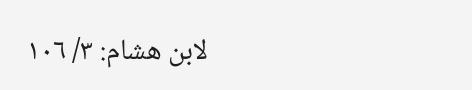لابن هشام: ٣/ ١٠٦